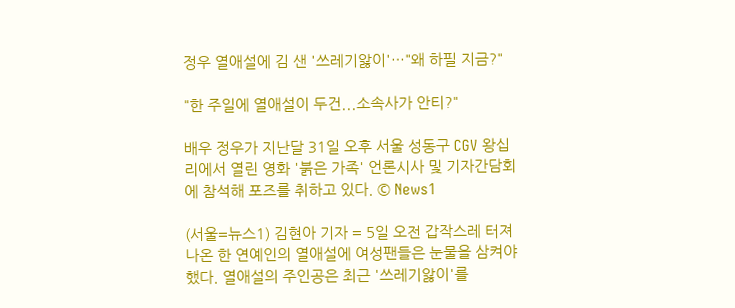정우 열애설에 김 샌 '쓰레기앓이'…"왜 하필 지금?"

"한 주일에 열애설이 두건...소속사가 안티?"

배우 정우가 지난달 31일 오후 서울 성동구 CGV 왕십리에서 열린 영화 '붉은 가족' 언론시사 및 기자간담회에 참석해 포즈를 취하고 있다. © News1

(서울=뉴스1) 김현아 기자 = 5일 오전 갑작스레 터져나온 한 연예인의 열애설에 여성팬들은 눈물을 삼켜야 했다. 열애설의 주인공은 최근 '쓰레기앓이'를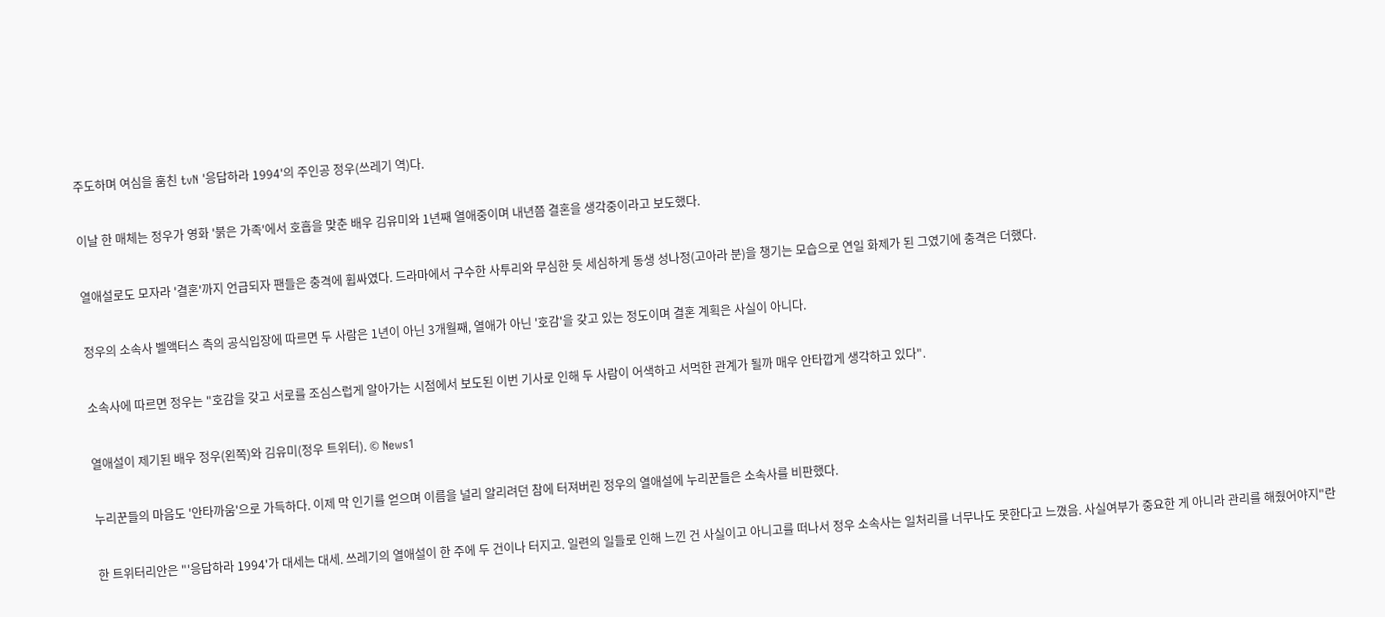주도하며 여심을 훔친 tvN '응답하라 1994'의 주인공 정우(쓰레기 역)다.

이날 한 매체는 정우가 영화 '붉은 가족'에서 호흡을 맞춘 배우 김유미와 1년째 열애중이며 내년쯤 결혼을 생각중이라고 보도했다.

열애설로도 모자라 '결혼'까지 언급되자 팬들은 충격에 휩싸였다. 드라마에서 구수한 사투리와 무심한 듯 세심하게 동생 성나정(고아라 분)을 챙기는 모습으로 연일 화제가 된 그였기에 충격은 더했다.

정우의 소속사 벨액터스 측의 공식입장에 따르면 두 사람은 1년이 아닌 3개월째, 열애가 아닌 '호감'을 갖고 있는 정도이며 결혼 계획은 사실이 아니다.

소속사에 따르면 정우는 "호감을 갖고 서로를 조심스럽게 알아가는 시점에서 보도된 이번 기사로 인해 두 사람이 어색하고 서먹한 관계가 될까 매우 안타깝게 생각하고 있다".

열애설이 제기된 배우 정우(왼쪽)와 김유미(정우 트위터). © News1

누리꾼들의 마음도 '안타까움'으로 가득하다. 이제 막 인기를 얻으며 이름을 널리 알리려던 참에 터져버린 정우의 열애설에 누리꾼들은 소속사를 비판했다.

한 트위터리안은 "'응답하라 1994'가 대세는 대세. 쓰레기의 열애설이 한 주에 두 건이나 터지고. 일련의 일들로 인해 느낀 건 사실이고 아니고를 떠나서 정우 소속사는 일처리를 너무나도 못한다고 느꼈음. 사실여부가 중요한 게 아니라 관리를 해줬어야지"란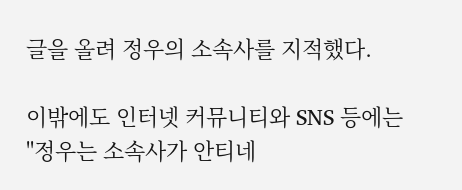글을 올려 정우의 소속사를 지적했다.

이밖에도 인터넷 커뮤니티와 SNS 등에는 "정우는 소속사가 안티네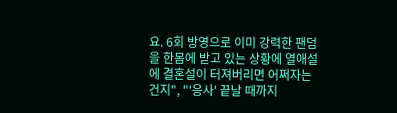요. 6회 방영으로 이미 강력한 팬덤을 한몸에 받고 있는 상황에 열애설에 결혼설이 터져버리면 어쩌자는 건지", "'응사' 끝날 때까지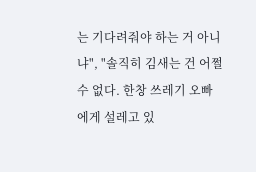는 기다려줘야 하는 거 아니냐", "솔직히 김새는 건 어쩔 수 없다. 한창 쓰레기 오빠에게 설레고 있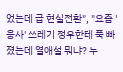었는데 급 현실전환", "요즘 '응사' 쓰레기 정우한테 푹 빠졌는데 열애설 뭐냐? 누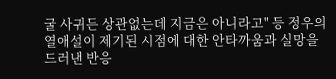굴 사귀든 상관없는데 지금은 아니라고" 등 정우의 열애설이 제기된 시점에 대한 안타까움과 실망을 드러낸 반응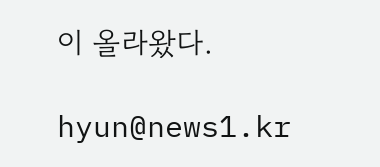이 올라왔다.

hyun@news1.kr